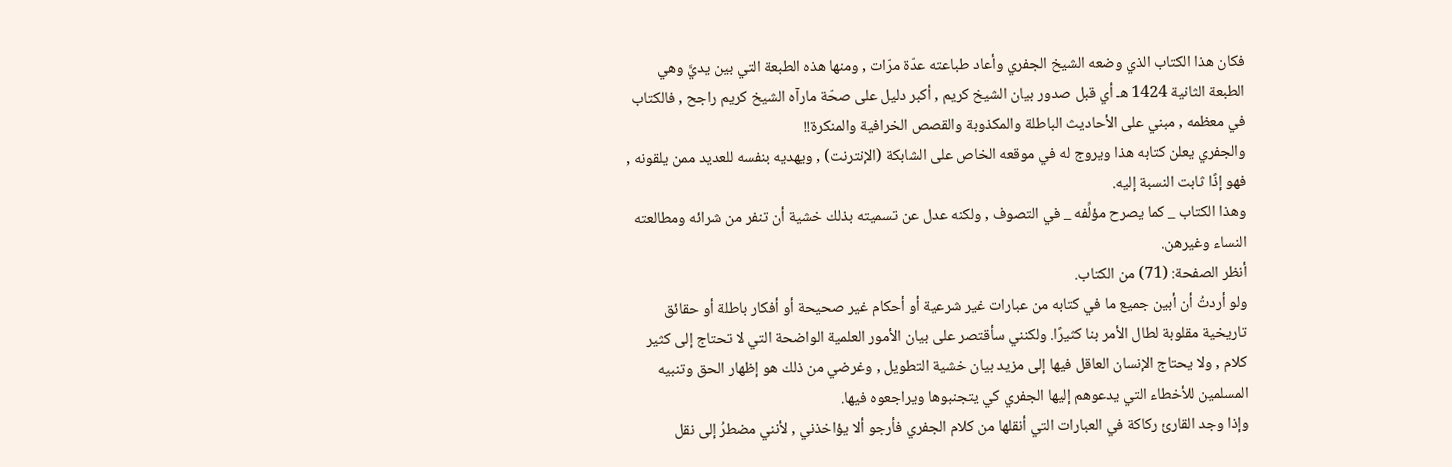فكان هذا الكتاب الذي وضعه الشيخ الجفري وأعاد طباعته عدّة مرّات , ومنها هذه الطبعة التي بين يديَّ وهي الطبعة الثانية 1424 هـ أي قبل صدور بيان الشيخ كريم , أكبر دليل على صحّة مارآه الشيخ كريم راجح , فالكتاب في معظمه , مبني على الأحاديث الباطلة والمكذوبة والقصص الخرافية والمنكرة!!
والجفري يعلن كتابه هذا ويروج له في موقعه الخاص على الشابكة (الإنترنت) , ويهديه بنفسه للعديد ممن يلقونه , فهو إذًا ثابت النسبة إليه.
وهذا الكتاب _ كما يصرح مؤلِّفه _ في التصوف , ولكنه عدل عن تسميته بذلك خشية أن تنفر من شرائه ومطالعته النساء وغيرهن.
أنظر الصفحة: (71) من الكتاب.
ولو أردتُ أن أبين جميع ما في كتابه من عبارات غير شرعية أو أحكام غير صحيحة أو أفكار باطلة أو حقائق تاريخية مقلوبة لطال الأمر بنا كثيرًا. ولكنني سأقتصر على بيان الأمور العلمية الواضحة التي لا تحتاج إلى كثير كلام , ولا يحتاج الإنسان العاقل فيها إلى مزيد بيان خشية التطويل , وغرضي من ذلك هو إظهار الحق وتنبيه المسلمين للأخطاء التي يدعوهم إليها الجفري كي يتجنبوها ويراجعوه فيها.
وإذا وجد القارئ ركاكة في العبارات التي أنقلها من كلام الجفري فأرجو ألا يؤاخذني , لأنني مضطرُ إلى نقل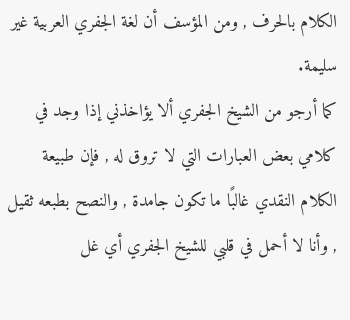الكلام بالحرف , ومن المؤسف أن لغة الجفري العربية غير سليمة.
كما أرجو من الشيخ الجفري ألا يؤاخذني إذا وجد في كلامي بعض العبارات التي لا تروق له , فإن طبيعة الكلام النقدي غالبًا ما تكون جامدة , والنصح بطبعه ثقيل , وأنا لا أحمل في قلبي للشيخ الجفري أي غل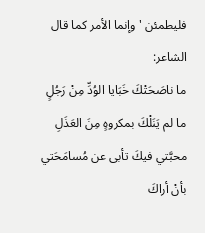فليطمئن ' وإنما الأمر كما قال الشاعر:
ما ناصَحَتْكَ خَبَايا الوُدِّ مِنْ رَجُلٍ ما لم يَنَلْكَ بمكروهٍ مِنَ العَذَلِ
محبَّتي فيكَ تأبى عن مُسامَحَتي بأنْ أراكَ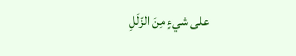على شيءٍ مِنَ الزّلَلِ